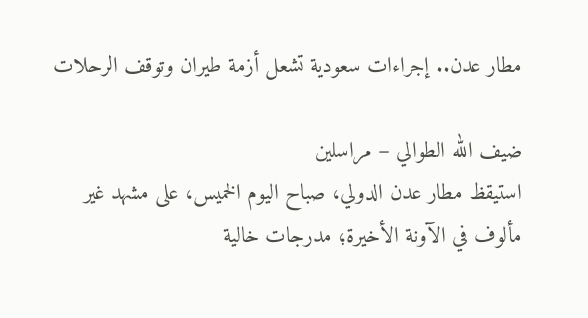مطار عدن.. إجراءات سعودية تشعل أزمة طيران وتوقف الرحلات

ضيف الله الطوالي – مراسلين
استيقظ مطار عدن الدولي، صباح اليوم الخميس، على مشهد غير مألوف في الآونة الأخيرة؛ مدرجات خالية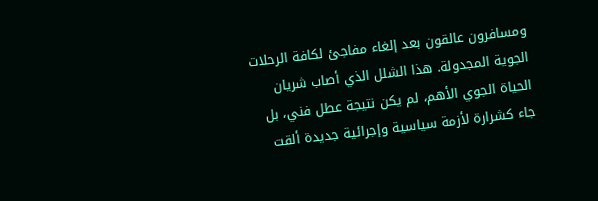ومسافرون عالقون بعد إلغاء مفاجئ لكافة الرحلات الجوية المجدولة. هذا الشلل الذي أصاب شريان الحياة الجوي الأهم، لم يكن نتيجة عطل فني، بل جاء كشرارة لأزمة سياسية وإجرائية جديدة ألقت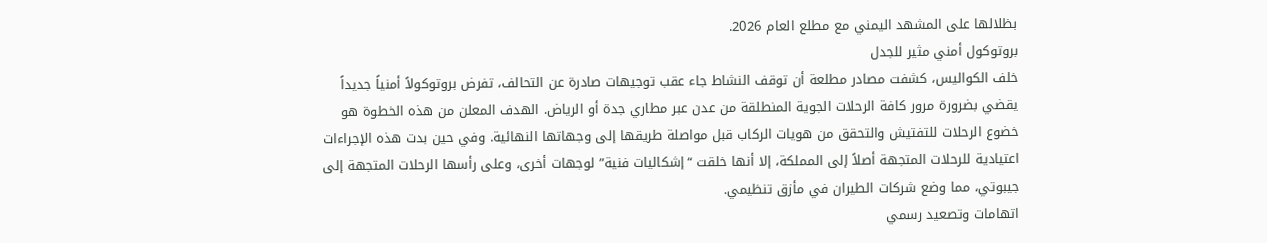بظلالها على المشهد اليمني مع مطلع العام 2026.
بروتوكول أمني مثير للجدل
خلف الكواليس، كشفت مصادر مطلعة أن توقف النشاط جاء عقب توجيهات صادرة عن التحالف، تفرض بروتوكولاً أمنياً جديداً يقضي بضرورة مرور كافة الرحلات الجوية المنطلقة من عدن عبر مطاري جدة أو الرياض. الهدف المعلن من هذه الخطوة هو خضوع الرحلات للتفتيش والتحقق من هويات الركاب قبل مواصلة طريقها إلى وجهاتها النهائية. وفي حين بدت هذه الإجراءات اعتيادية للرحلات المتجهة أصلاً إلى المملكة، إلا أنها خلقت “إشكاليات فنية” لوجهات أخرى، وعلى رأسها الرحلات المتجهة إلى جيبوتي، مما وضع شركات الطيران في مأزق تنظيمي.
اتهامات وتصعيد رسمي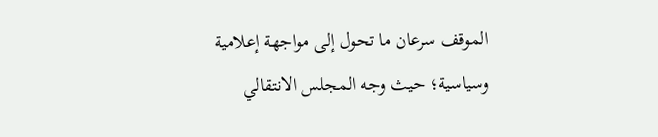الموقف سرعان ما تحول إلى مواجهة إعلامية وسياسية؛ حيث وجه المجلس الانتقالي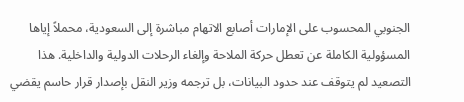الجنوبي المحسوب على الإمارات أصابع الاتهام مباشرة إلى السعودية، محملاً إياها المسؤولية الكاملة عن تعطل حركة الملاحة وإلغاء الرحلات الدولية والداخلية. هذا التصعيد لم يتوقف عند حدود البيانات، بل ترجمه وزير النقل بإصدار قرار حاسم يقضي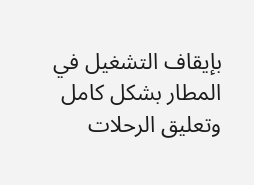بإيقاف التشغيل في المطار بشكل كامل وتعليق الرحلات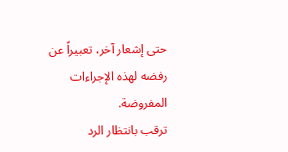حتى إشعار آخر، تعبيراً عن رفضه لهذه الإجراءات المفروضة.
ترقب بانتظار الرد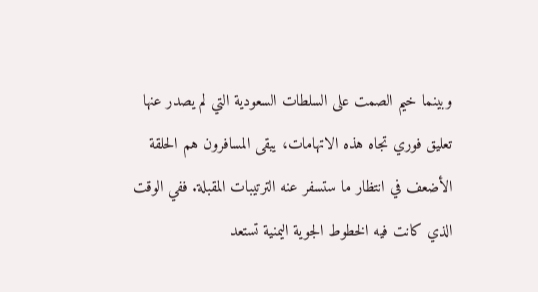وبينما خيم الصمت على السلطات السعودية التي لم يصدر عنها تعليق فوري تجاه هذه الاتهامات، يبقى المسافرون هم الحلقة الأضعف في انتظار ما ستسفر عنه الترتيبات المقبلة. ففي الوقت الذي كانت فيه الخطوط الجوية اليمنية تستعد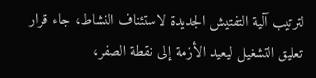لترتيب آلية التفتيش الجديدة لاستئناف النشاط، جاء قرار تعليق التشغيل ليعيد الأزمة إلى نقطة الصفر،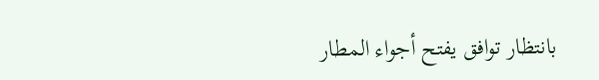بانتظار توافق يفتح أجواء المطار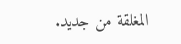المغلقة من جديد.